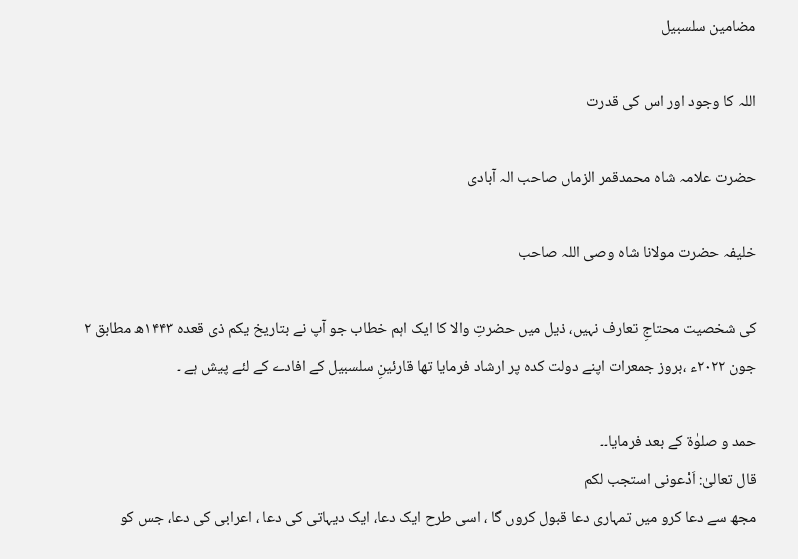مضامین سلسبیل

اللہ کا وجود اور اس کی قدرت

حضرت علامہ شاہ محمدقمر الزماں صاحب الہ آبادی

خلیفہ حضرت مولانا شاہ وصی اللہ صاحب

کی شخصیت محتاجِ تعارف نہیں، ذیل میں حضرتِ والا کا ایک اہم خطاب جو آپ نے بتاریخ یکم ذی قعدہ ۱۴۴۳ھ مطابق ۲ جون ۲۰۲۲ء ،بروز جمعرات اپنے دولت کدہ پر ارشاد فرمایا تھا قارئینِ سلسبیل کے افادے کے لئے پیش ہے ۔

حمد و صلوٰۃ کے بعد فرمایا۔۔
قال تعالیٰ: اَدْعونی استجب لکم
مجھ سے دعا کرو میں تمہاری دعا قبول کروں گا ، اسی طرح ایک دعا، ایک دیہاتی کی دعا ، اعرابی کی دعا، جس کو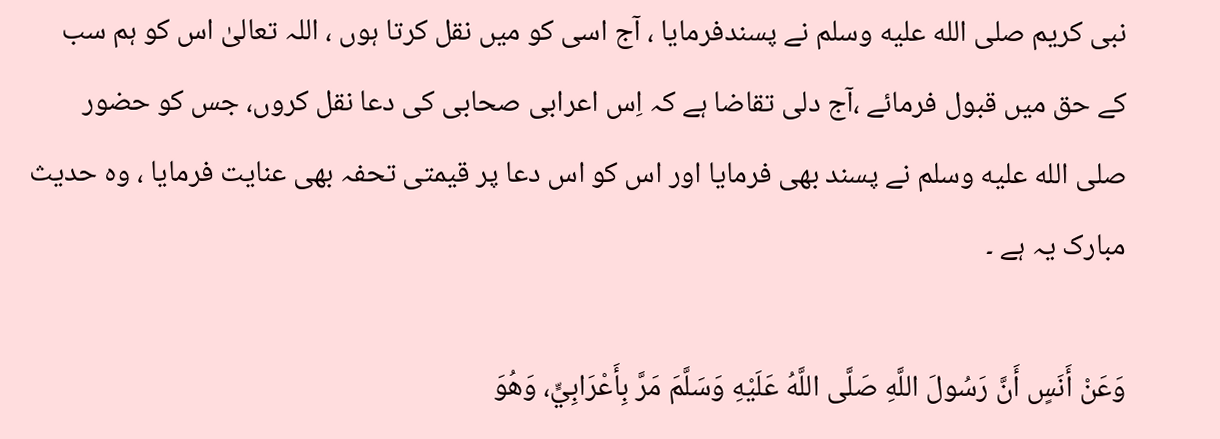نبی کریم صلى الله عليه وسلم نے پسندفرمایا ، آج اسی کو میں نقل کرتا ہوں ، اللہ تعالیٰ اس کو ہم سب کے حق میں قبول فرمائے ،آج دلی تقاضا ہے کہ اِس اعرابی صحابی کی دعا نقل کروں، جس کو حضور صلى الله عليه وسلم نے پسند بھی فرمایا اور اس کو اس دعا پر قیمتی تحفہ بھی عنایت فرمایا ، وہ حدیث مبارک یہ ہے ۔

وَعَنْ أَنَسٍ أَنَّ رَسُولَ اللَّهِ صَلَّى اللَّهُ عَلَيْهِ وَسَلَّمَ مَرَّ بِأَعْرَابِيٍّ، وَهُوَ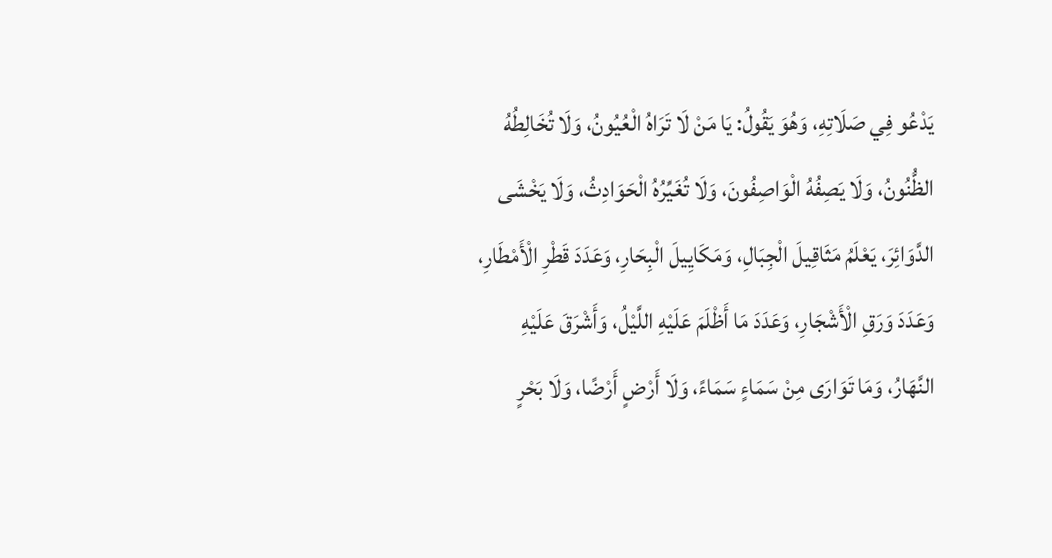يَدْعُو فِي صَلَاتِهِ، وَهُوَ يَقُولُ: يَا مَنْ لَا تَرَاهُ الْعُيُونُ، وَلَا تُخَالِطُهُ الظُّنُونُ، وَلَا يَصِفُهُ الْوَاصِفُونَ، وَلَا تُغَيِّرُهُ الْحَوَادِثُ، وَلَا يَخْشَى الدَّوَائِرَ، يَعْلَمُ مَثَاقِيلَ الْجِبَالِ، وَمَكَايِيلَ الْبِحَارِ، وَعَدَدَ قَطْرِ الْأَمْطَارِ، وَعَدَدَ وَرَقِ الْأَشْجَارِ، وَعَدَدَ مَا أَظْلَمَ عَلَيْهِ اللَّيْلُ، وَأَشْرَقَ عَلَيْهِ النَّهَارُ، وَمَا تَوَارَى مِنْ سَمَاءٍ سَمَاءً، وَلَا أَرْضٍ أَرْضًا، وَلَا بَحْرٍ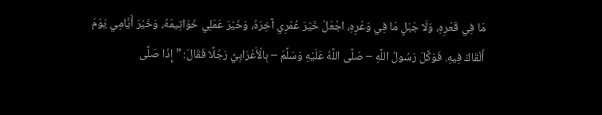مَا فِي قَعْرِهِ، وَلَا جَبَلٍ مَا فِي وَعْرِهِ، اجْعَلْ خَيْرَ عُمْرِي آخِرَهُ، وَخَيْرَ عَمَلِي خَوَاتِيمَهُ، وَخَيْرَ أَيَّامِي يَوْمَ أَلْقَاكَ فِيهِ. فَوَكَّلَ رَسُولُ اللَّهِ – صَلَّى اللَّهُ عَلَيْهِ وَسَلَّمَ – بِالْأَعْرَابِيِّ رَجُلًا فَقَالَ: ” إِذَا صَلَّى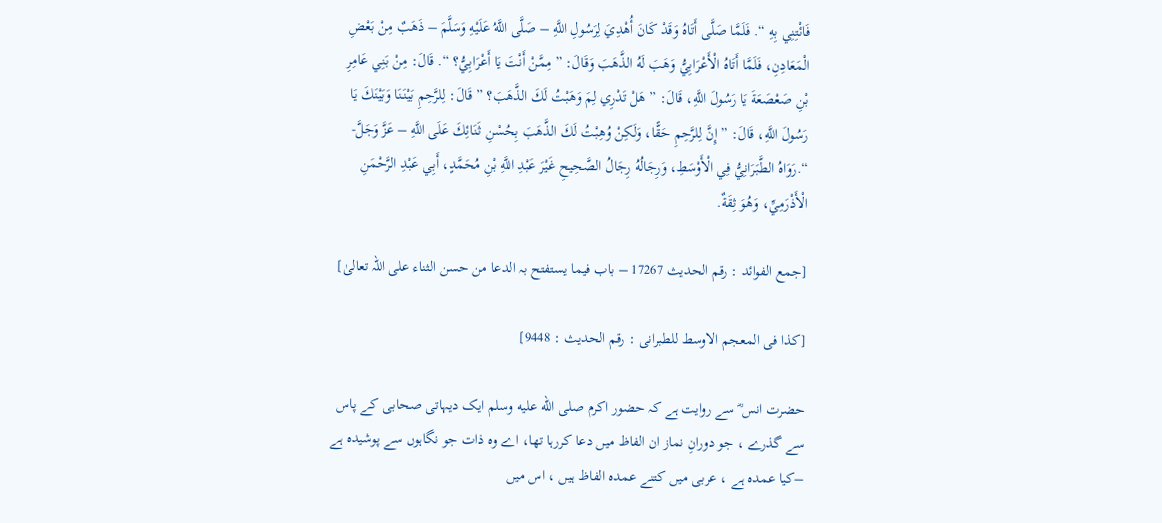فَائْتِنِي بِهِ “. فَلَمَّا صَلَّى أَتَاهُ وَقَدْ كَانَ أُهْدِيَ لِرَسُولِ اللَّهِ – صَلَّى اللَّهُ عَلَيْهِ وَسَلَّمَ – ذَهَبٌ مِنْ بَعْضِ الْمَعَادِنِ، فَلَمَّا أَتَاهُ الْأَعْرَابِيُّ وَهَبَ لَهُ الذَّهَبَ وَقَالَ: ” مِمَّنْ أَنْتَ يَا أَعْرَابِيُّ؟ “. قَالَ: مِنْ بَنِي عَامِرِ بْنِ صَعْصَعَةَ يَا رَسُولَ اللَّهِ، قَالَ: ” هَلْ تَدْرِي لِمَ وَهَبْتُ لَكَ الذَّهَبَ؟ ” قَالَ: لِلرَّحِمِ بَيْنَنَا وَبَيْنَكَ يَا رَسُولَ اللَّهِ، قَالَ: ” إِنَّ لِلرَّحِمِ حَقًّا، وَلَكِنْ وُهِبْتُ لَكَ الذَّهَبَ بِحُسْنِ ثَنَائِكَ عَلَى اللَّهِ – عَزَّ وَجَلَّ- “.رَوَاهُ الطَّبَرَانِيُّ فِي الْأَوْسَطِ، وَرِجَالُهُ رِجَالُ الصَّحِيحِ غَيْرَ عَبْدِ اللَّهِ بْنِ مُحَمَّدٍ، أَبِي عَبْدِ الرَّحْمَنِ الْأَذْرَمِيِّ، وَهُوَ ثِقَةٌ.

[جمع الفوائد : رقم الحدیث 17267 – باب فیما یستفتح بہ الدعا من حسن الثناء علی اللہ تعالیٰ]

[کذا فی المعجم الاوسط للطبرانی : رقم الحدیث : 9448]

حضرت انس ؓ سے روایت ہے کہ حضور اکرم صلى الله عليه وسلم ایک دیہاتی صحابی کے پاس سے گذرے ، جو دورانِ نماز ان الفاظ میں دعا کررہا تھا، اے وہ ذات جو نگاہوں سے پوشیدہ ہے –کیا عمدہ ہے ، عربی میں کتنے عمدہ الفاظ ہیں ، اس میں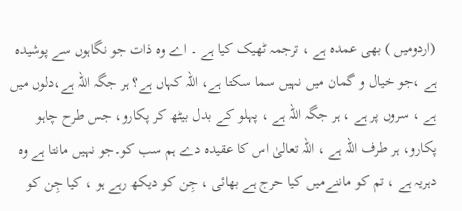(اردومیں ) بھی عمدہ ہے ، ترجمہ ٹھیک کیا ہے ۔ اے وہ ذات جو نگاہوں سے پوشیدہ ہے ،جو خیال و گمان میں نہیں سما سکتا ہے، اللہ کہاں ہے؟ ہر جگہ اللہ ہے،دلوں میں ہے ، سروں پر ہے ، ہر جگہ اللہ ہے ، پہلو کے بدل بیٹھ کر پکارو، جس طرح چاہو پکارو، ہر طرف اللہ ہے ، اللہ تعالیٰ اس کا عقیدہ دے ہم سب کو۔جو نہیں مانتا ہے وہ دہریہ ہے ، تم کو ماننےمیں کیا حرج ہے بھائی ، جِن کو دیکھ رہے ہو ، کیا جِن کو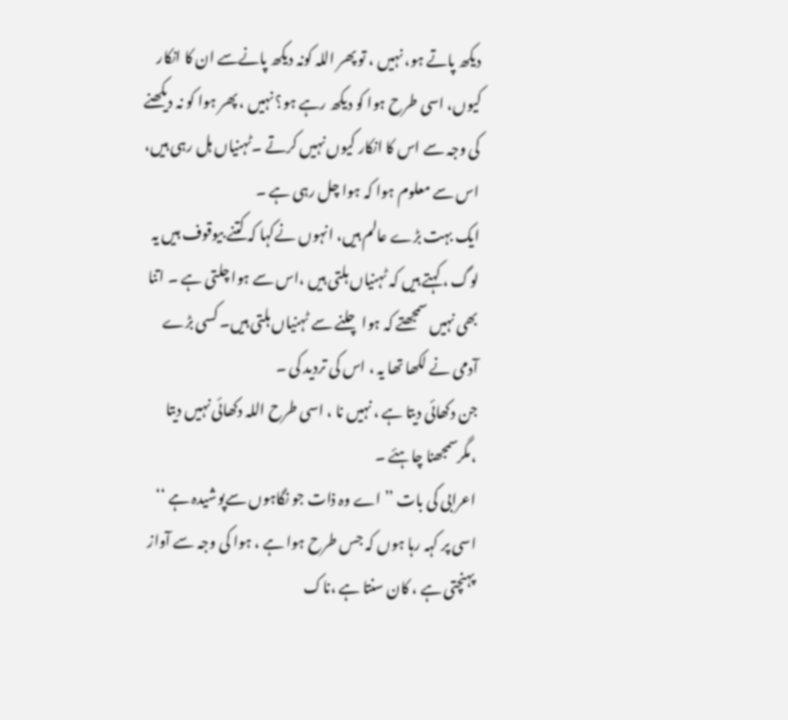دیکھ پاتے ہو، نہیں ، تو پھر اللہ کونہ دیکھ پانےسے ان کا انکار کیوں، اسی طرح ہوا کو دیکھ رہے ہو؟ نہیں ، پھر ہوا کو نہ دیکھنے کی وجہ سے اس کا انکار کیوں نہیں کرتے ۔ٹہنیاں ہل رہی ہیں، اس سے معلوم ہوا کہ ہوا چل رہی ہے ۔
ایک بہت بڑے عالم ہیں، انہوں نےکہا کہ کتنے بیوقوف ہیں یہ لوگ ، کہتے ہیں کہ ٹہنیاں ہلتی ہیں ،اس سے ہوا چلتی ہے ۔ اتنا بھی نہیں سمجھتے کہ ہوا چلنے سے ٹہنیاں ہلتی ہیں۔ کسی بڑے آدمی نے لکھا تھا یہ ، اس کی تردید کی ۔
جن دکھائی دیتا ہے ، نہیں نا ، اسی طرح اللہ دکھائی نہیں دیتا ،مگرسمجھنا چاہئے ۔
اعرابی کی بات ’’اے وہ ذات جو نگاہوں سےپوشیدہ ہے ‘‘ اسی پر کہہ رہا ہوں کہ جس طرح ہوا ہے ، ہوا کی وجہ سے آواز پہنچتی ہے ، کان سنتا ہے ،ناک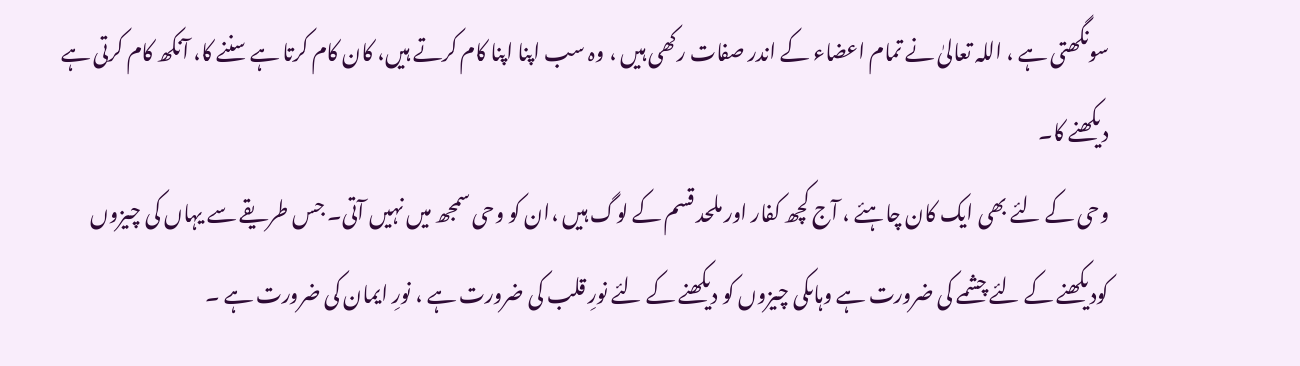سونگھتی ہے ، اللہ تعالیٰ نے تمام اعضاء کے اندر صفات رکھی ہیں ، وہ سب اپنا اپنا کام کرتے ہیں، کان کام کرتا ہے سننے کا، آنکھ کام کرتی ہے دیکھنے کا۔
وحی کے لئے بھی ایک کان چاہئے ، آج کچھ کفار اور ملحد قسم کے لوگ ہیں ،ان کو وحی سمجھ میں نہیں آتی۔ جس طریقے سے یہاں کی چیزوں کودیکھنے کے لئے چشمے کی ضرورت ہے وہاںکی چیزوں کو دیکھنے کے لئے نورِ قلب کی ضرورت ہے ، نورِ ایمان کی ضرورت ہے ۔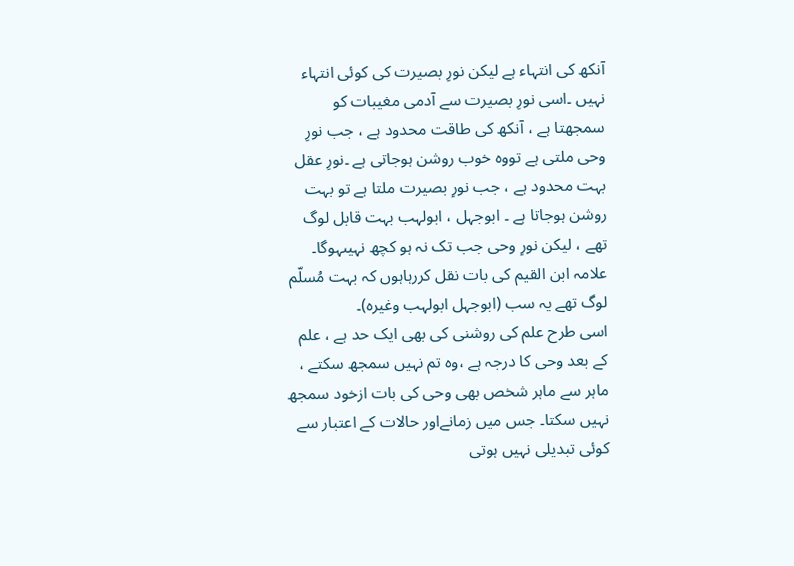آنکھ کی انتہاء ہے لیکن نورِ بصیرت کی کوئی انتہاء نہیں ۔اسی نورِ بصیرت سے آدمی مغیبات کو سمجھتا ہے ، آنکھ کی طاقت محدود ہے ، جب نورِ وحی ملتی ہے تووہ خوب روشن ہوجاتی ہے ۔نورِ عقل بہت محدود ہے ، جب نورِ بصیرت ملتا ہے تو بہت روشن ہوجاتا ہے ۔ ابوجہل ، ابولہب بہت قابل لوگ تھے ، لیکن نورِ وحی جب تک نہ ہو کچھ نہیںہوگا۔ علامہ ابن القیم کی بات نقل کررہاہوں کہ بہت مُسلّم لوگ تھے یہ سب (ابوجہل ابولہب وغیرہ)۔
اسی طرح علم کی روشنی کی بھی ایک حد ہے ، علم کے بعد وحی کا درجہ ہے ،وہ تم نہیں سمجھ سکتے ، ماہر سے ماہر شخص بھی وحی کی بات ازخود سمجھ نہیں سکتا۔ جس میں زمانےاور حالات کے اعتبار سے کوئی تبدیلی نہیں ہوتی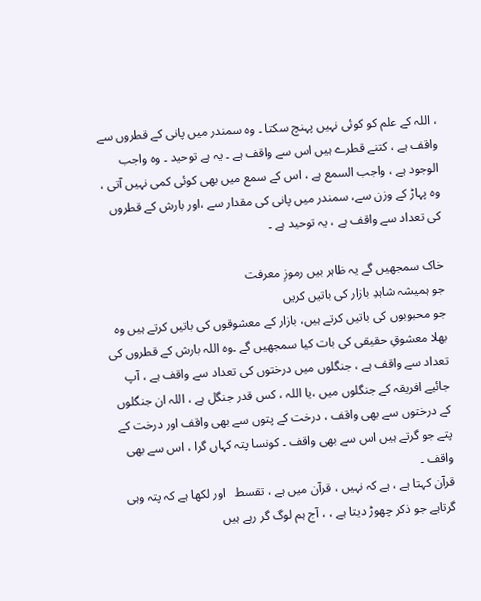، اللہ کے علم کو کوئی نہیں پہنچ سکتا ۔ وہ سمندر میں پانی کے قطروں سے واقف ہے ، کتنے قطرے ہیں اس سے واقف ہے ۔ یہ ہے توحید ۔ وہ واجب الوجود ہے ، واجب السمع ہے ، اس کے سمع میں بھی کوئی کمی نہیں آتی ، وہ پہاڑ کے وزن سے، سمندر میں پانی کی مقدار سے ،اور بارش کے قطروں کی تعداد سے واقف ہے ، یہ توحید ہے ۔

خاک سمجھیں گے یہ ظاہر بیں رموزِ معرفت
جو ہمیشہ شاہدِ بازار کی باتیں کریں
جو محبوبوں کی باتیں کرتے ہیں، بازار کے معشوقوں کی باتیں کرتے ہیں وہ بھلا معشوقِ حقیقی کی بات کیا سمجھیں گے ۔وہ اللہ بارش کے قطروں کی تعداد سے واقف ہے ، جنگلوں میں درختوں کی تعداد سے واقف ہے ، آپ جائیے افریقہ کے جنگلوں میں ،یا اللہ ، کس قدر جنگل ہے ، اللہ ان جنگلوں کے درختوں سے بھی واقف ، درخت کے پتوں سے بھی واقف اور درخت کے پتے جو گرتے ہیں اس سے بھی واقف ۔ کونسا پتہ کہاں گرا ، اس سے بھی واقف ۔
قرآن کہتا ہے ، ہے کہ نہیں ، قرآن میں ہے ، تقسط   اور لکھا ہے کہ پتہ وہی گرتاہے جو ذکر چھوڑ دیتا ہے ، ، آج ہم لوگ گر رہے ہیں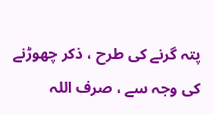پتہ گرنے کی طرح ، ذکر چھوڑنے کی وجہ سے ، صرف اللہ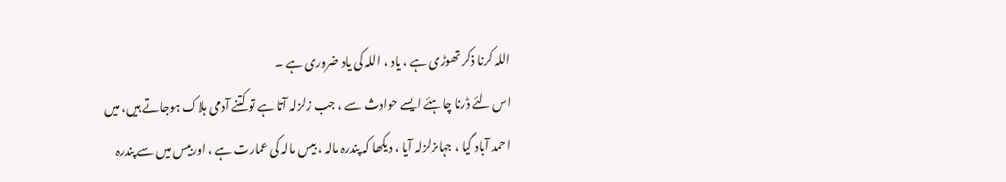اللہ کرنا ذکر تھوڑی ہے ، یاد ، اللہ کی یاد ضروری ہے ۔
اس لئے ڈرنا چاہئے ایسے حوادث سے ، جب زلزلہ آتا ہے تو کتنے آدمی ہلاک ہوجاتے ہیں، میں احمد آباد گیا ، جہاںزلزلہ آیا ، دیکھا کہ پندرہ مالہ ، بیس مالہ کی عمارت ہے ، اوربیس میں سے پندرہ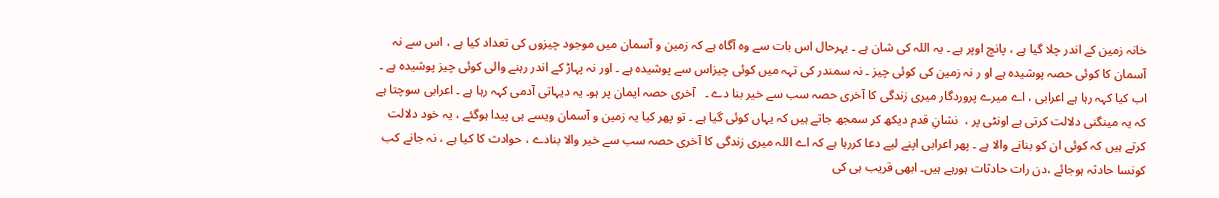خانہ زمین کے اندر چلا گیا ہے ، پانچ اوپر ہے ۔ یہ اللہ کی شان ہے ۔ بہرحال اس بات سے وہ آگاہ ہے کہ زمین و آسمان میں موجود چیزوں کی تعداد کیا ہے ، اس سے نہ آسمان کا کوئی حصہ پوشیدہ ہے او ر نہ زمین کی کوئی چیز ۔ نہ سمندر کی تہہ میں کوئی چیزاس سے پوشیدہ ہے ۔ اور نہ پہاڑ کے اندر رہنے والی کوئی چیز پوشیدہ ہے ۔
اب کیا کہہ رہا ہے اعرابی ، اے میرے پروردگار میری زندگی کا آخری حصہ سب سے خیر بنا دے ۔   آخری حصہ ایمان پر ہو۔ یہ دیہاتی آدمی کہہ رہا ہے ۔ اعرابی سوچتا ہے کہ یہ مینگنی دلالت کرتی ہے اونٹی پر ،  نشانِ قدم دیکھ کر سمجھ جاتے ہیں کہ یہاں کوئی گیا ہے ۔ تو پھر کیا یہ زمین و آسمان ویسے ہی پیدا ہوگئے ، یہ خود دلالت کرتے ہیں کہ کوئی ان کو بنانے والا ہے ۔ پھر اعرابی اپنے لیے دعا کررہا ہے کہ اے اللہ میری زندگی کا آخری حصہ سب سے خیر والا بنادے ، حوادث کا کیا ہے ، نہ جانے کب کونسا حادثہ ہوجائے ،دن رات حادثات ہورہے ہیں۔ ابھی قریب ہی کی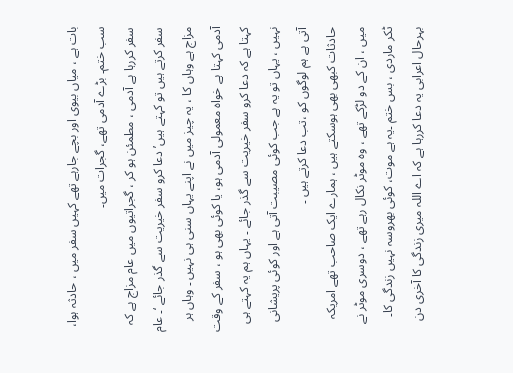بات ہے ، میاں بیوی اور بچے جارہے تھے کہیں سفر میں ، حادثہ ہوا، سب ختم۔ بڑے آدمی تھے، گجرات میں۔
سفر کررہا ہے آدمی ، مطمئن ہو کر ، گجراتیوں میں عام مزاج ہے کہ سفر کرتے ہیں تو کہتے ہیں’ دعا کرو سفر خیریت سے گذر جائے ‘۔ عام مزاج ہے وہاں کا ، یہ چیز میں نے اپنے یہاں سنی ہی نہیں ۔ وہاں ہر آدمی کہتا ہے خواہ معمولی آدمی ہو، یا کوئی بھی ہو ، سفر کے وقت کہتا ہے کہ دعا کرو سفر خیریت سے گذر جائے ۔ یہاں ہم یہ کہتے ہی نہیں ، یہاں تو یہ ہے جب کوئی مصیبت آتی ہے اور کوئی پریشانی آتی ہے ہم لوگوں کو ،تب دعا کرتے ہیں ۔
حادثات کبھی بھی ہوسکتے ہیں ، ہمارے ایک صاحب تھے امریکہ میں ، ان کے دو لڑکے تھے ، وہ موٹر نکال رہے تھے ، دوسری موٹر نے ٹکر ماردی ، بس ختم ۔یہ ہے موت، کوئی بھروسہ نہیں زندگی کا۔
بہرحال اعرابی یہ دعا کررہا ہے کہ اے اللہ میری زندگی کا آخری دن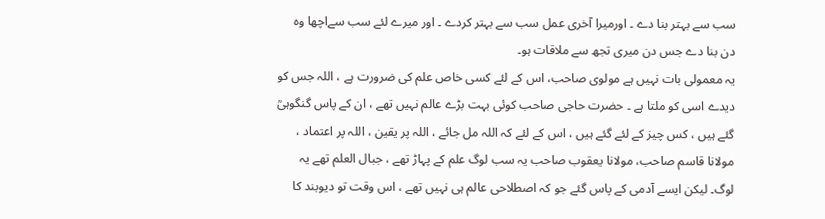سب سے بہتر بنا دے ۔ اورمیرا آخری عمل سب سے بہتر کردے ۔ اور میرے لئے سب سےاچھا وہ دن بنا دے جس دن میری تجھ سے ملاقات ہو۔
یہ معمولی بات نہیں ہے مولوی صاحب، اس کے لئے کسی خاص علم کی ضرورت ہے ، اللہ جس کو دیدے اسی کو ملتا ہے ۔ حضرت حاجی صاحب کوئی بہت بڑے عالم نہیں تھے ، ان کے پاس گنگوہیؒ گئے ہیں ، کس چیز کے لئے گئے ہیں ، اس کے لئے کہ اللہ مل جائے ، اللہ پر یقین ، اللہ پر اعتماد ، مولانا قاسم صاحب، مولانا یعقوب صاحب یہ سب لوگ علم کے پہاڑ تھے ، جبال العلم تھے یہ لوگ۔ لیکن ایسے آدمی کے پاس گئے جو کہ اصطلاحی عالم ہی نہیں تھے ، اس وقت تو دیوبند کا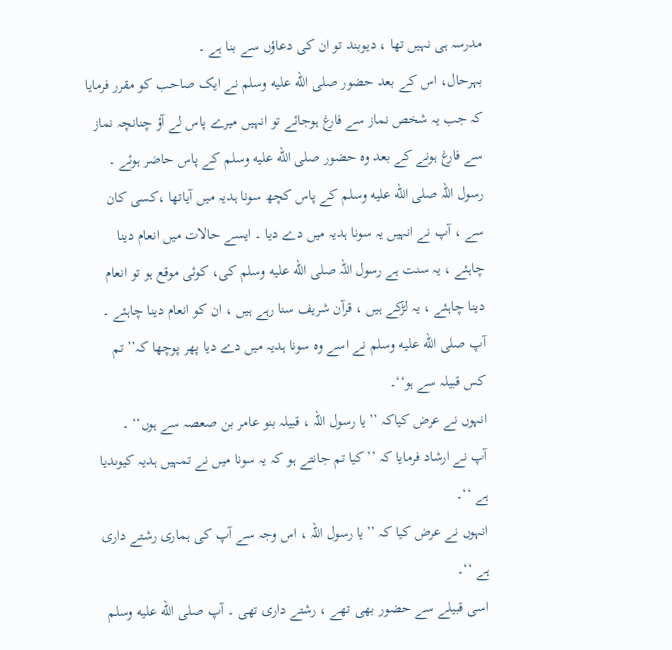مدرسہ ہی نہیں تھا ، دیوبند تو ان کی دعاؤں سے بنا ہے ۔
بہرحال، اس کے بعد حضور صلى الله عليه وسلم نے ایک صاحب کو مقرر فرمایا کہ جب یہ شخص نماز سے فارغ ہوجائے تو انہیں میرے پاس لے آؤ چنانچہ نماز سے فارغ ہونے کے بعد وہ حضور صلى الله عليه وسلم کے پاس حاضر ہوئے ۔
رسول اللہ صلى الله عليه وسلم کے پاس کچھ سونا ہدیہ میں آیاتھا ،کسی کان سے ، آپ نے انہیں یہ سونا ہدیہ میں دے دیا ۔ ایسے حالات میں انعام دینا چاہئے ، یہ سنت ہے رسول اللہ صلى الله عليه وسلم کی، کوئی موقع ہو تو انعام دینا چاہئے ، یہ لڑکے ہیں ، قرآن شریف سنا رہے ہیں ، ان کو انعام دینا چاہئے ۔
آپ صلى الله عليه وسلم نے اسے وہ سونا ہدیہ میں دے دیا پھر پوچھا کہ’’ تم کس قبیلہ سے ہو‘‘۔
انہوں نے عرض کیاکہ ’’یا رسول اللہ ، قبیلہ بنو عامر بن صعصہ سے ہوں‘‘ ۔
آپ نے ارشاد فرمایا کہ ’’کیا تم جانتے ہو کہ یہ سونا میں نے تمہیں ہدیہ کیوںدیا ہے ‘‘۔
انہوں نے عرض کیا کہ ’’یا رسول اللہ ، اس وجہ سے آپ کی ہماری رشتے داری ہے ‘‘۔
اسی قبیلے سے حضور بھی تھے ، رشتے داری تھی ۔ آپ صلى الله عليه وسلم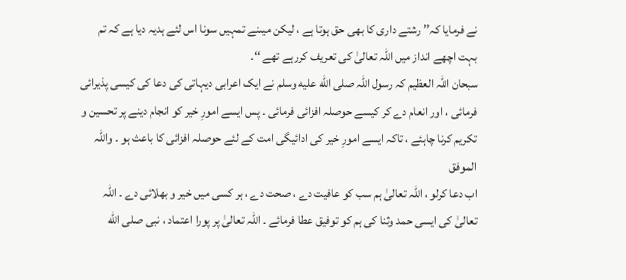نے فرمایا کہ’’ رشتے داری کا بھی حق ہوتا ہے ، لیکن میںنے تمہیں سونا اس لئے ہدیہ دیا ہے کہ تم بہت اچھے انداز میں اللہ تعالیٰ کی تعریف کررہے تھے ‘‘۔
سبحان اللہ العظیم کہ رسول اللہ صلى الله عليه وسلم نے ایک اعرابی دیہاتی کی دعا کی کیسی پذیرائی فرمائی ، اور انعام دے کر کیسے حوصلہ افزائی فرمائی ۔ پس ایسے امورِ خیر کو انجام دینے پر تحسین و تکریم کرنا چاہئے ، تاکہ ایسے امورِ خیر کی ادائیگی امت کے لئے حوصلہ افزائی کا باعث ہو ۔ واللہ الموفق
اب دعا کرلو ، اللہ تعالیٰ ہم سب کو عافیت دے ، صحت دے ، ہر کسی میں خیر و بھلائی دے ۔ اللہ تعالیٰ کی ایسی حمد وثنا کی ہم کو توفیق عطا فرمائے ۔ اللہ تعالیٰ پر پورا اعتماد ، نبی صلى الله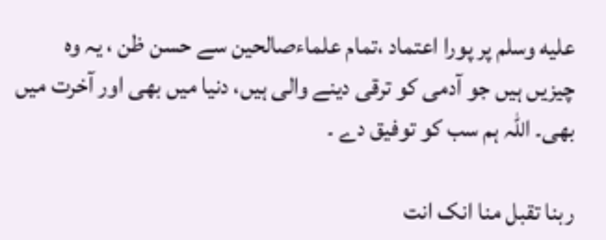عليه وسلم پر پورا اعتماد ،تمام علماءصالحین سے حسن ظن ، یہ وہ چیزیں ہیں جو آدمی کو ترقی دینے والی ہیں، دنیا میں بھی اور آخرت میں بھی۔ اللہ ہم سب کو توفیق دے ۔

ربنا تقبل منا انک انت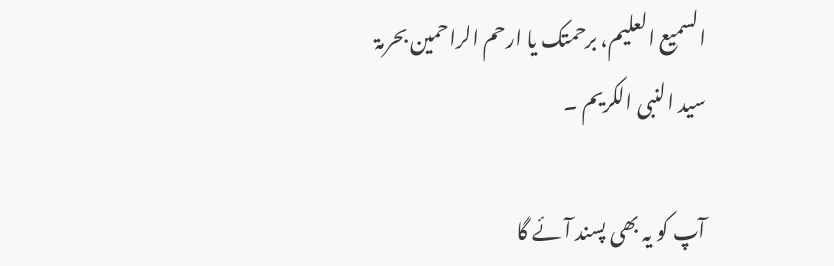السمیع العلیم، برحمتک یا ارحم الراحمین بحرمۃ سید النبی الکریم ۔

آپ کو یہ بھی پسند آئے گا